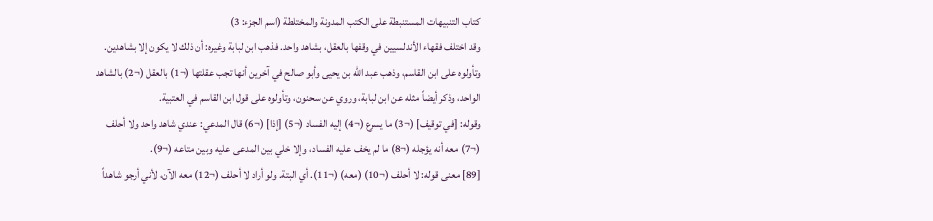كتاب التنبيهات المستنبطة على الكتب المدونة والمختلطة (اسم الجزء: 3)
وقد اختلف فقهاء الأندلسيين في وقفها بالعقل، بشاهد واحد. فذهب ابن لبابة وغيره: أن ذلك لا يكون إلا بشاهدين. وتأولوه على ابن القاسم، وذهب عبد الله بن يحيى وأبو صالح في آخرين أنها تجب عقلتها (¬1) بالعقل (¬2) بالشاهد الواحد، وذكر أيضاً مثله عن ابن لبابة، وروي عن سحنون، وتأولوه على قول ابن القاسم في العتبية.
وقوله: [في توقيف] (¬3) ما يسرع (¬4) إليه الفساد (¬5) [إذا] (¬6) قال المدعي: عندي شاهد واحد ولا أحلف (¬7) معه أنه يؤجله (¬8) ما لم يخف عليه الفساد، وإلا خلي بين المدعى عليه وبين متاعه (¬9).
[89] معنى قوله: لا أحلف (¬10) (معه) (¬11). أي البتة. ولو أراد لا أحلف (¬12) معه الآن، لأني أرجو شاهداً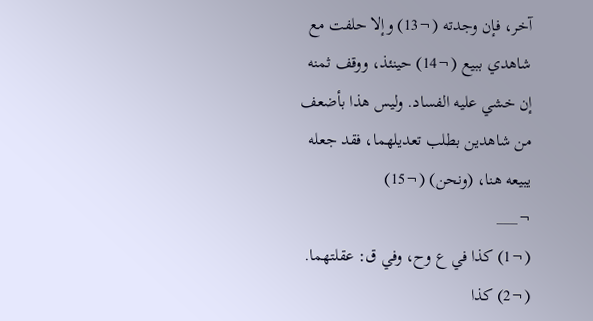آخر، فإن وجدته (¬13) وإلا حلفت مع شاهدي ببيع (¬14) حينئذ، ووقف ثمنه إن خشي عليه الفساد. وليس هذا بأضعف من شاهدين بطلب تعديلهما، فقد جعله يبيعه هنا، (ونحن) (¬15)
¬___
(¬1) كذا في ع وح، وفي ق: عقلتهما.
(¬2) كذا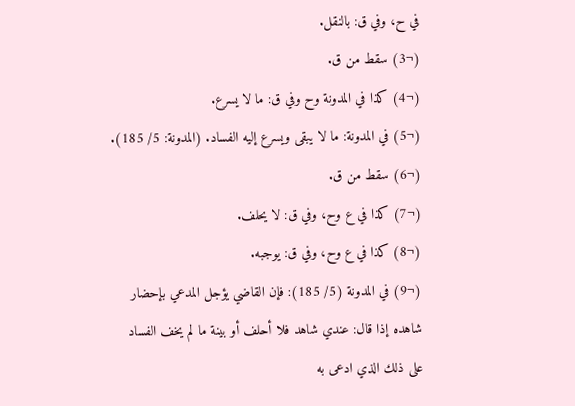في ح، وفي ق: بالنقل.
(¬3) سقط من ق.
(¬4) كذا في المدونة وح وفي ق: ما لا يسرع.
(¬5) في المدونة: ما لا يبقى ويسرع إليه الفساد. (المدونة: 5/ 185).
(¬6) سقط من ق.
(¬7) كذا في ع وح، وفي ق: لا يحلف.
(¬8) كذا في ع وح، وفي ق: يوجبه.
(¬9) في المدونة (5/ 185): فإن القاضي يؤجل المدعي بإحضار شاهده إذا قال: عندي شاهد فلا أحلف أو بينة ما لم يخف الفساد على ذلك الذي ادعى به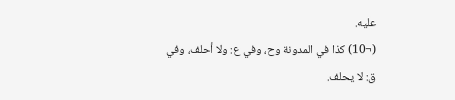عليه.
(¬10) كذا في المدونة وح، وفي ع: ولا أحلف، وفي ق: لا يحلف.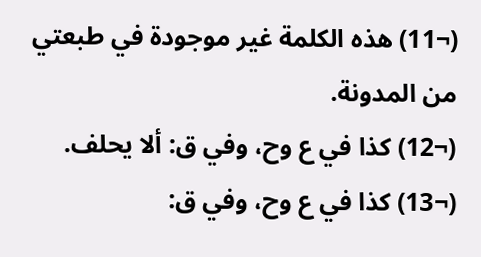(¬11) هذه الكلمة غير موجودة في طبعتي من المدونة.
(¬12) كذا في ع وح، وفي ق: ألا يحلف.
(¬13) كذا في ع وح، وفي ق: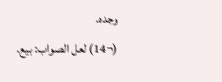وجده.
(¬14) لعل الصواب: بيع.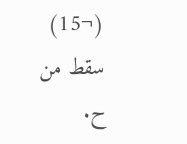(¬15) سقط من ح.